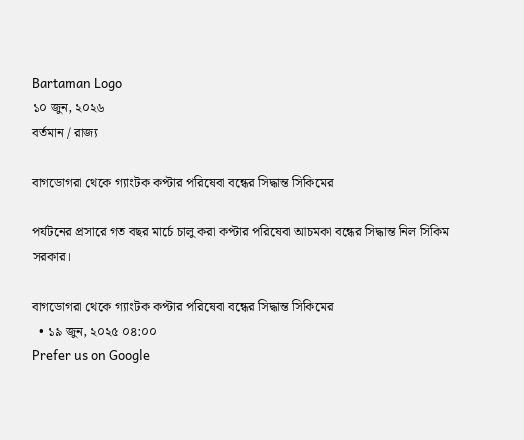Bartaman Logo
১০ জুন, ২০২৬
বর্তমান / রাজ্য

বাগডোগরা থেকে গ্যাংটক কপ্টার পরিষেবা বন্ধের সিদ্ধান্ত সিকিমের

পর্যটনের প্রসারে গত বছর মার্চে চালু করা কপ্টার পরিষেবা আচমকা বন্ধের সিদ্ধান্ত নিল সিকিম সরকার।

বাগডোগরা থেকে গ্যাংটক কপ্টার পরিষেবা বন্ধের সিদ্ধান্ত সিকিমের
  • ১৯ জুন, ২০২৫ ০৪:০০
Prefer us on Google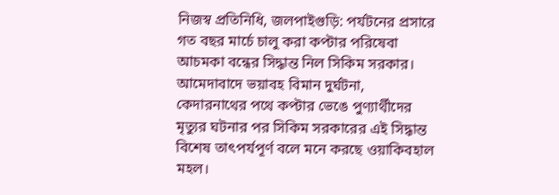নিজস্ব প্রতিনিধি, জলপাইগুড়ি: পর্যটনের প্রসারে গত বছর মার্চে চালু করা কপ্টার পরিষেবা আচমকা বন্ধের সিদ্ধান্ত নিল সিকিম সরকার। আমেদাবাদে ভয়াবহ বিমান দুর্ঘটনা, কেদারনাথের পথে কপ্টার ভেঙে পুণ্যার্থীদের মৃত্যুর ঘটনার পর সিকিম সরকারের এই সিদ্ধান্ত বিশেষ তাৎপর্যপূর্ণ বলে মনে করছে ওয়াকিবহাল মহল।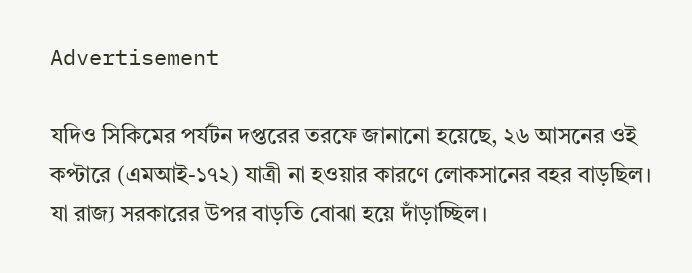Advertisement

যদিও সিকিমের পর্যটন দপ্তরের তরফে জানানো হয়েছে, ২৬ আসনের ওই কপ্টারে (এমআই-১৭২) যাত্রী না হওয়ার কারণে লোকসানের বহর বাড়ছিল। যা রাজ্য সরকারের উপর বাড়তি বোঝা হয়ে দাঁড়াচ্ছিল।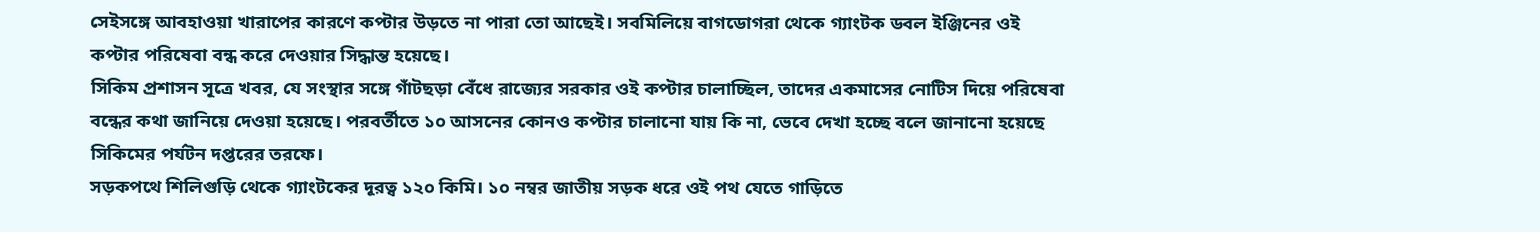সেইসঙ্গে আবহাওয়া খারাপের কারণে কপ্টার উড়তে না পারা তো আছেই। সবমিলিয়ে বাগডোগরা থেকে গ্যাংটক ডবল ইঞ্জিনের ওই কপ্টার পরিষেবা বন্ধ করে দেওয়ার সিদ্ধান্ত হয়েছে।
সিকিম প্রশাসন সূত্রে খবর, যে সংস্থার সঙ্গে গাঁটছড়া বেঁধে রাজ্যের সরকার ওই কপ্টার চালাচ্ছিল, তাদের একমাসের নোটিস দিয়ে পরিষেবা বন্ধের কথা জানিয়ে দেওয়া হয়েছে। পরবর্তীতে ১০ আসনের কোনও কপ্টার চালানো যায় কি না, ভেবে দেখা হচ্ছে বলে জানানো হয়েছে সিকিমের পর্যটন দপ্তরের তরফে।
সড়কপথে শিলিগুড়ি থেকে গ্যাংটকের দূরত্ব ১২০ কিমি। ১০ নম্বর জাতীয় সড়ক ধরে ওই পথ যেতে গাড়িতে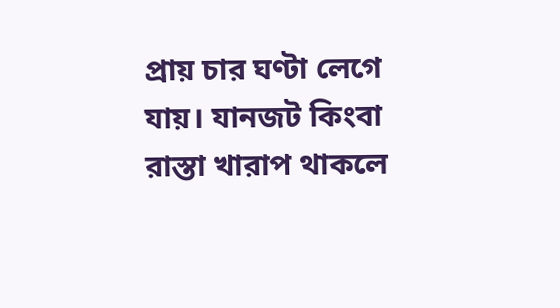প্রায় চার ঘণ্টা লেগে যায়। যানজট কিংবা রাস্তা খারাপ থাকলে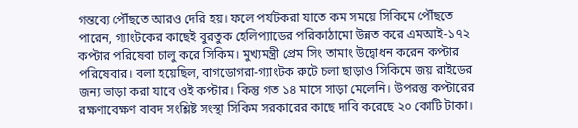গন্তব্যে পৌঁছতে আরও দেরি হয়। ফলে পর্যটকরা যাতে কম সময়ে সিকিমে পৌঁছতে পারেন, গ্যাংটকের কাছেই বুরতুক হেলিপ্যাডের পরিকাঠামো উন্নত করে এমআই-১৭২ কপ্টার পরিষেবা চালু করে সিকিম। মুখ্যমন্ত্রী প্রেম সিং তামাং উদ্বোধন করেন কপ্টার পরিষেবার। বলা হয়েছিল, বাগডোগরা-গ্যাংটক রুটে চলা ছাড়াও সিকিমে জয় রাইডের জন্য ভাড়া করা যাবে ওই কপ্টার। কিন্তু গত ১৪ মাসে সাড়া মেলেনি। উপরন্তু কপ্টারের রক্ষণাবেক্ষণ বাবদ সংশ্লিষ্ট সংস্থা সিকিম সরকারের কাছে দাবি করেছে ২০ কোটি টাকা।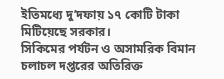ইতিমধ্যে দু’দফায় ১৭ কোটি টাকা মিটিয়েছে সরকার।
সিকিমের পর্যটন ও অসামরিক বিমান চলাচল দপ্তরের অতিরিক্ত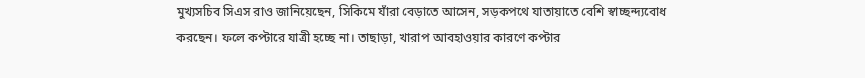মুখ্যসচিব সিএস রাও জানিয়েছেন, সিকিমে যাঁরা বেড়াতে আসেন, সড়কপথে যাতায়াতে বেশি স্বাচ্ছন্দ্যবোধ করছেন। ফলে কপ্টারে যাত্রী হচ্ছে না। তাছাড়া, খারাপ আবহাওয়ার কারণে কপ্টার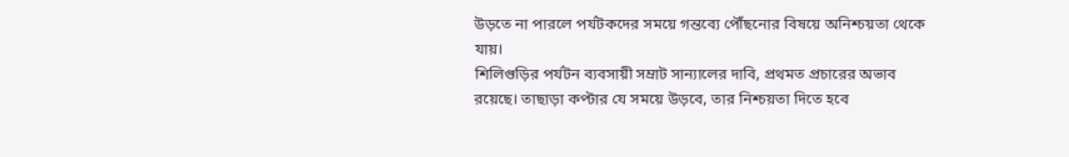উড়তে না পারলে পর্যটকদের সময়ে গন্তব্যে পৌঁছনোর বিষয়ে অনিশ্চয়তা থেকে যায়।
শিলিগুড়ির পর্যটন ব্যবসায়ী সম্রাট সান্যালের দাবি, প্রথমত প্রচারের অভাব রয়েছে। তাছাড়া কপ্টার যে সময়ে উড়বে, তার নিশ্চয়তা দিতে হবে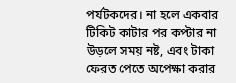পর্যটকদের। না হলে একবার টিকিট কাটার পর কপ্টার না উড়লে সময় নষ্ট, এবং টাকা ফেরত পেতে অপেক্ষা করার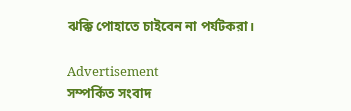ঝক্কি পোহাতে চাইবেন না পর্যটকরা।

Advertisement
সম্পর্কিত সংবাদ